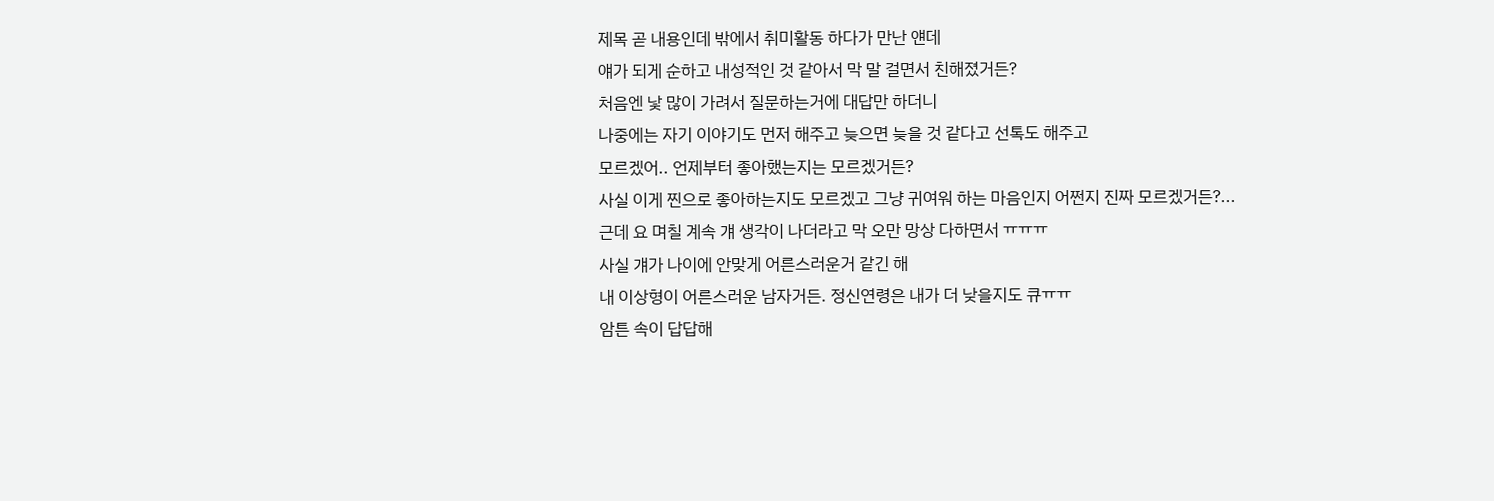제목 곧 내용인데 밖에서 취미활동 하다가 만난 얜데
얘가 되게 순하고 내성적인 것 같아서 막 말 걸면서 친해졌거든?
처음엔 낯 많이 가려서 질문하는거에 대답만 하더니
나중에는 자기 이야기도 먼저 해주고 늦으면 늦을 것 같다고 선톡도 해주고
모르겠어.. 언제부터 좋아했는지는 모르겠거든?
사실 이게 찐으로 좋아하는지도 모르겠고 그냥 귀여워 하는 마음인지 어쩐지 진짜 모르겠거든?...
근데 요 며칠 계속 걔 생각이 나더라고 막 오만 망상 다하면서 ㅠㅠㅠ
사실 걔가 나이에 안맞게 어른스러운거 같긴 해
내 이상형이 어른스러운 남자거든. 정신연령은 내가 더 낮을지도 큐ㅠㅠ
암튼 속이 답답해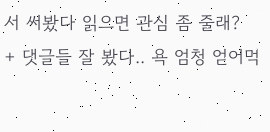서 써봤다 읽으면 관심 좀 줄래?
+ 댓글들 잘 봤다.. 욕 엄청 얻어먹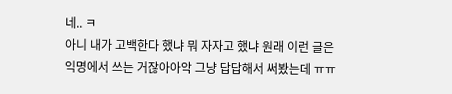네.. ㅋ
아니 내가 고백한다 했냐 뭐 자자고 했냐 원래 이런 글은
익명에서 쓰는 거잖아아악 그냥 답답해서 써봤는데 ㅠㅠ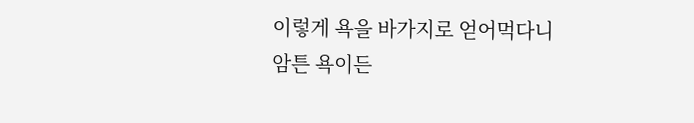이렇게 욕을 바가지로 얻어먹다니
암튼 욕이든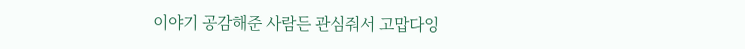이야기 공감해준 사람든 관심줘서 고맙다잉